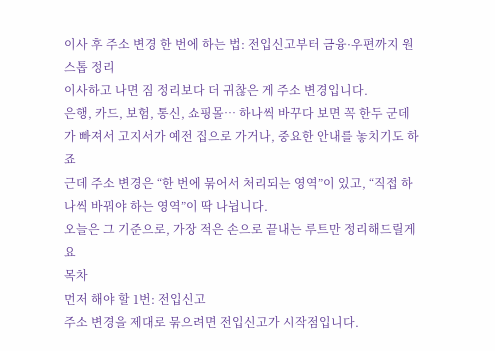이사 후 주소 변경 한 번에 하는 법: 전입신고부터 금융·우편까지 원스톱 정리
이사하고 나면 짐 정리보다 더 귀찮은 게 주소 변경입니다.
은행, 카드, 보험, 통신, 쇼핑몰… 하나씩 바꾸다 보면 꼭 한두 군데가 빠져서 고지서가 예전 집으로 가거나, 중요한 안내를 놓치기도 하죠
근데 주소 변경은 “한 번에 묶어서 처리되는 영역”이 있고, “직접 하나씩 바꿔야 하는 영역”이 딱 나뉩니다.
오늘은 그 기준으로, 가장 적은 손으로 끝내는 루트만 정리해드릴게요
목차
먼저 해야 할 1번: 전입신고
주소 변경을 제대로 묶으려면 전입신고가 시작점입니다.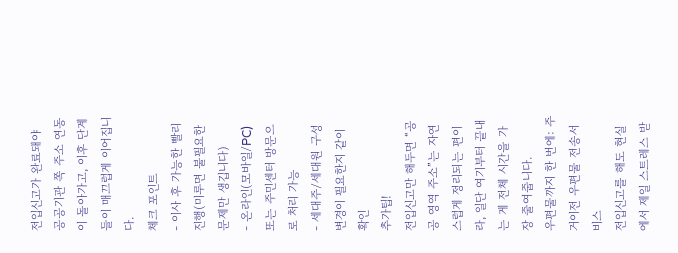전입신고가 완료돼야 공공기관 쪽 주소 연동이 돌아가고, 이후 단계들이 매끄럽게 이어집니다.
체크 포인트
- 이사 후 가능한 빨리 진행(미루면 불필요한 문제만 생깁니다)
- 온라인(모바일/PC) 또는 주민센터 방문으로 처리 가능
- 세대주/세대원 구성 변경이 필요한지 같이 확인
추가팁!
전입신고만 해두면 “공공 영역 주소”는 자연스럽게 정리되는 편이라, 일단 여기부터 끝내는 게 전체 시간을 가장 줄여줍니다.
우편물까지 한 번에: 주거이전 우편물 전송서비스
전입신고를 해도 현실에서 제일 스트레스 받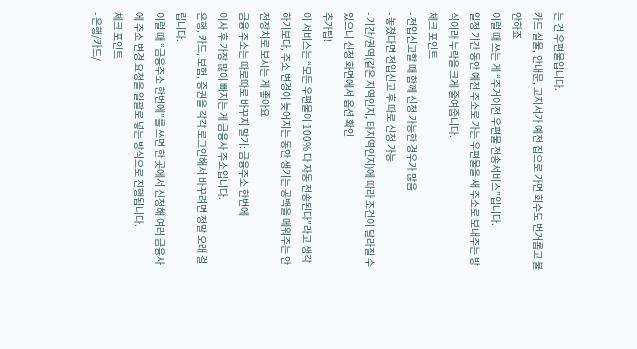는 건 우편물입니다.
카드 실물, 안내문, 고지서가 예전 집으로 가면 회수도 번거롭고 불안하죠
이럴 때 쓰는 게 “주거이전 우편물 전송서비스”입니다.
일정 기간 동안 예전 주소로 가는 우편물을 새 주소로 보내주는 방식이라 누락을 크게 줄여줍니다.
체크 포인트
- 전입신고할 때 함께 신청 가능한 경우가 많음
- 놓쳤다면 전입신고 후 따로 신청 가능
- 기간/권역(같은 지역인지, 타지역인지)에 따라 조건이 달라질 수 있으니 신청 화면에서 옵션 확인
추가팁!
이 서비스는 “모든 우편물이 100% 다 자동 전송된다”라고 생각하기보다, 주소 변경이 늦어지는 동안 생기는 공백을 메워주는 안전장치로 보시는 게 좋아요
금융 주소는 따로따로 바꾸지 말기: 금융주소 한번에
이사 후 가장 많이 빠지는 게 금융사 주소입니다.
은행, 카드, 보험, 증권을 각각 로그인해서 바꾸려면 정말 오래 걸립니다.
이럴 때 “금융주소 한번에”를 쓰면 한 곳에서 신청해 여러 금융사에 주소 변경 요청을 일괄로 넣는 방식으로 진행됩니다.
체크 포인트
- 은행/카드/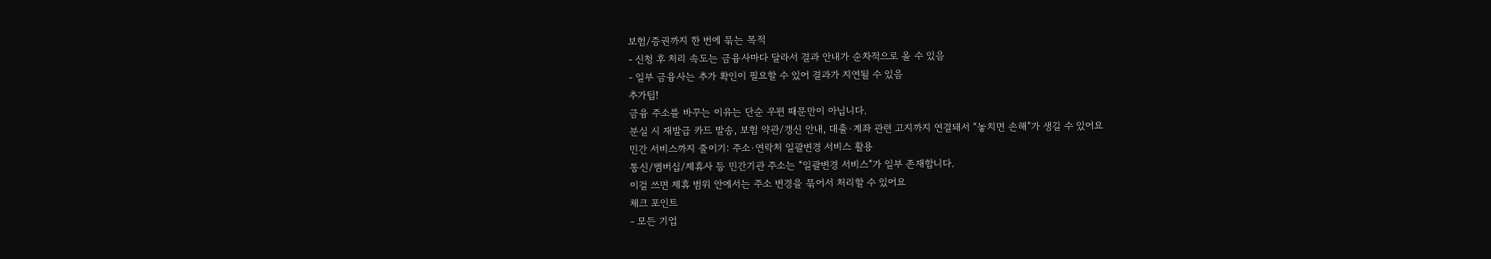보험/증권까지 한 번에 묶는 목적
- 신청 후 처리 속도는 금융사마다 달라서 결과 안내가 순차적으로 올 수 있음
- 일부 금융사는 추가 확인이 필요할 수 있어 결과가 지연될 수 있음
추가팁!
금융 주소를 바꾸는 이유는 단순 우편 때문만이 아닙니다.
분실 시 재발급 카드 발송, 보험 약관/갱신 안내, 대출·계좌 관련 고지까지 연결돼서 “놓치면 손해”가 생길 수 있어요
민간 서비스까지 줄이기: 주소·연락처 일괄변경 서비스 활용
통신/멤버십/제휴사 등 민간기관 주소는 “일괄변경 서비스”가 일부 존재합니다.
이걸 쓰면 제휴 범위 안에서는 주소 변경을 묶어서 처리할 수 있어요
체크 포인트
- 모든 기업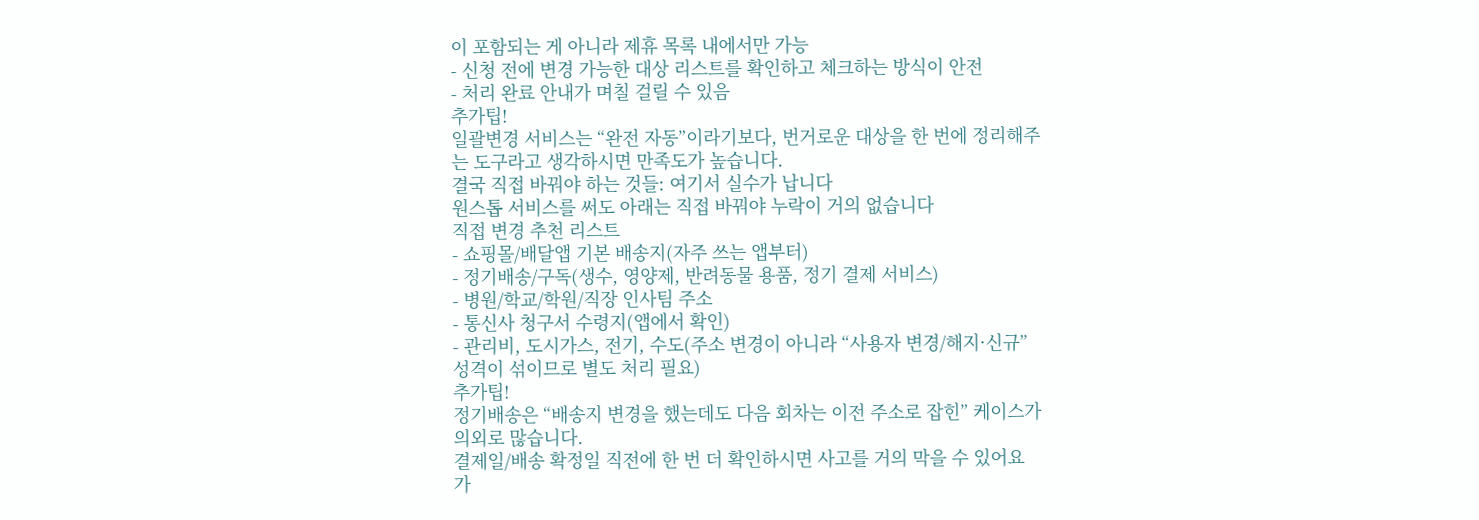이 포함되는 게 아니라 제휴 목록 내에서만 가능
- 신청 전에 변경 가능한 대상 리스트를 확인하고 체크하는 방식이 안전
- 처리 완료 안내가 며칠 걸릴 수 있음
추가팁!
일괄변경 서비스는 “완전 자동”이라기보다, 번거로운 대상을 한 번에 정리해주는 도구라고 생각하시면 만족도가 높습니다.
결국 직접 바꿔야 하는 것들: 여기서 실수가 납니다
원스톱 서비스를 써도 아래는 직접 바꿔야 누락이 거의 없습니다
직접 변경 추천 리스트
- 쇼핑몰/배달앱 기본 배송지(자주 쓰는 앱부터)
- 정기배송/구독(생수, 영양제, 반려동물 용품, 정기 결제 서비스)
- 병원/학교/학원/직장 인사팀 주소
- 통신사 청구서 수령지(앱에서 확인)
- 관리비, 도시가스, 전기, 수도(주소 변경이 아니라 “사용자 변경/해지·신규” 성격이 섞이므로 별도 처리 필요)
추가팁!
정기배송은 “배송지 변경을 했는데도 다음 회차는 이전 주소로 잡힌” 케이스가 의외로 많습니다.
결제일/배송 확정일 직전에 한 번 더 확인하시면 사고를 거의 막을 수 있어요
가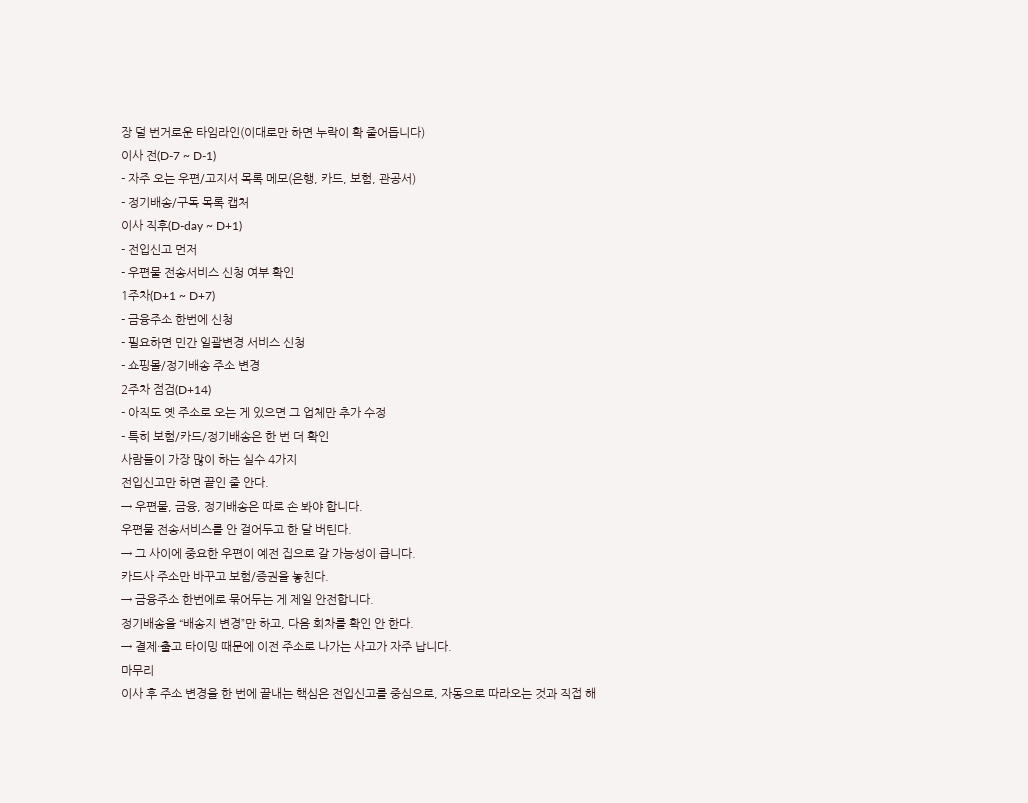장 덜 번거로운 타임라인(이대로만 하면 누락이 확 줄어듭니다)
이사 전(D-7 ~ D-1)
- 자주 오는 우편/고지서 목록 메모(은행, 카드, 보험, 관공서)
- 정기배송/구독 목록 캡처
이사 직후(D-day ~ D+1)
- 전입신고 먼저
- 우편물 전송서비스 신청 여부 확인
1주차(D+1 ~ D+7)
- 금융주소 한번에 신청
- 필요하면 민간 일괄변경 서비스 신청
- 쇼핑몰/정기배송 주소 변경
2주차 점검(D+14)
- 아직도 옛 주소로 오는 게 있으면 그 업체만 추가 수정
- 특히 보험/카드/정기배송은 한 번 더 확인
사람들이 가장 많이 하는 실수 4가지
전입신고만 하면 끝인 줄 안다.
→ 우편물, 금융, 정기배송은 따로 손 봐야 합니다.
우편물 전송서비스를 안 걸어두고 한 달 버틴다.
→ 그 사이에 중요한 우편이 예전 집으로 갈 가능성이 큽니다.
카드사 주소만 바꾸고 보험/증권을 놓친다.
→ 금융주소 한번에로 묶어두는 게 제일 안전합니다.
정기배송을 “배송지 변경”만 하고, 다음 회차를 확인 안 한다.
→ 결제·출고 타이밍 때문에 이전 주소로 나가는 사고가 자주 납니다.
마무리
이사 후 주소 변경을 한 번에 끝내는 핵심은 전입신고를 중심으로, 자동으로 따라오는 것과 직접 해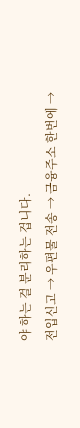야 하는 걸 분리하는 겁니다.
전입신고 → 우편물 전송 → 금융주소 한번에 →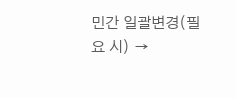민간 일괄변경(필요 시) →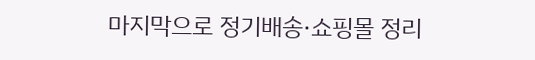마지막으로 정기배송·쇼핑몰 정리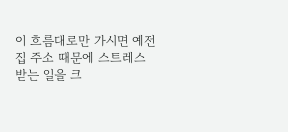이 흐름대로만 가시면 예전 집 주소 때문에 스트레스 받는 일을 크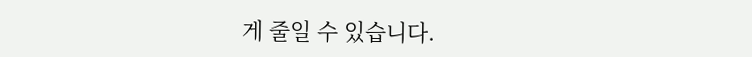게 줄일 수 있습니다.